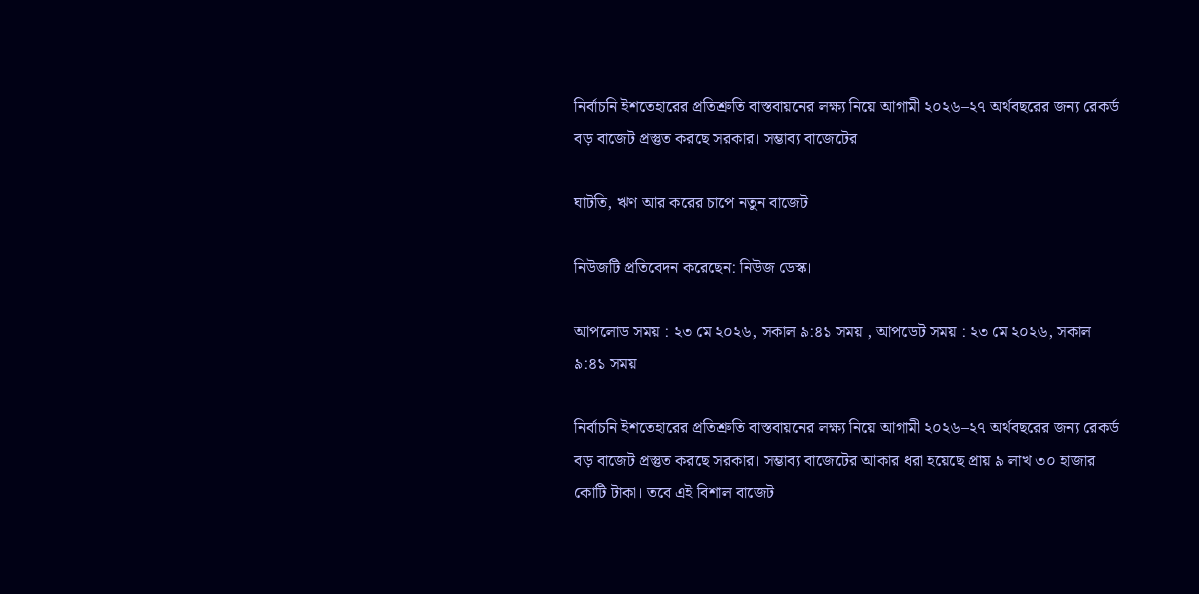নির্বাচনি ইশতেহারের প্রতিশ্রুতি বাস্তবায়নের লক্ষ্য নিয়ে আগামী ২০২৬–২৭ অর্থবছরের জন্য রেকর্ড বড় বাজেট প্রস্তুত করছে সরকার। সম্ভাব্য বাজেটের

ঘাটতি, ঋণ আর করের চাপে নতুন বাজেট

নিউজটি প্রতিবেদন করেছেন: নিউজ ডেস্ক।

আপলোড সময় : ২৩ মে ২০২৬, সকাল ৯:৪১ সময় , আপডেট সময় : ২৩ মে ২০২৬, সকাল ৯:৪১ সময়

নির্বাচনি ইশতেহারের প্রতিশ্রুতি বাস্তবায়নের লক্ষ্য নিয়ে আগামী ২০২৬–২৭ অর্থবছরের জন্য রেকর্ড বড় বাজেট প্রস্তুত করছে সরকার। সম্ভাব্য বাজেটের আকার ধরা হয়েছে প্রায় ৯ লাখ ৩০ হাজার কোটি টাকা। তবে এই বিশাল বাজেট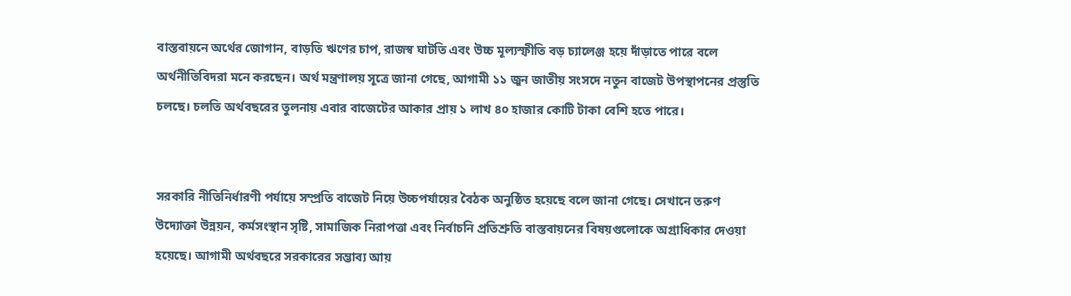বাস্তবায়নে অর্থের জোগান, বাড়তি ঋণের চাপ, রাজস্ব ঘাটতি এবং উচ্চ মূল্যস্ফীতি বড় চ্যালেঞ্জ হয়ে দাঁড়াতে পারে বলে অর্থনীতিবিদরা মনে করছেন। অর্থ মন্ত্রণালয় সূত্রে জানা গেছে, আগামী ১১ জুন জাতীয় সংসদে নতুন বাজেট উপস্থাপনের প্রস্তুতি চলছে। চলতি অর্থবছরের তুলনায় এবার বাজেটের আকার প্রায় ১ লাখ ৪০ হাজার কোটি টাকা বেশি হতে পারে।


সরকারি নীতিনির্ধারণী পর্যায়ে সম্প্রতি বাজেট নিয়ে উচ্চপর্যায়ের বৈঠক অনুষ্ঠিত হয়েছে বলে জানা গেছে। সেখানে তরুণ উদ্যোক্তা উন্নয়ন, কর্মসংস্থান সৃষ্টি, সামাজিক নিরাপত্তা এবং নির্বাচনি প্রতিশ্রুতি বাস্তবায়নের বিষয়গুলোকে অগ্রাধিকার দেওয়া হয়েছে। আগামী অর্থবছরে সরকারের সম্ভাব্য আয়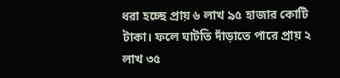ধরা হচ্ছে প্রায় ৬ লাখ ৯৫ হাজার কোটি টাকা। ফলে ঘাটতি দাঁড়াতে পারে প্রায় ২ লাখ ৩৫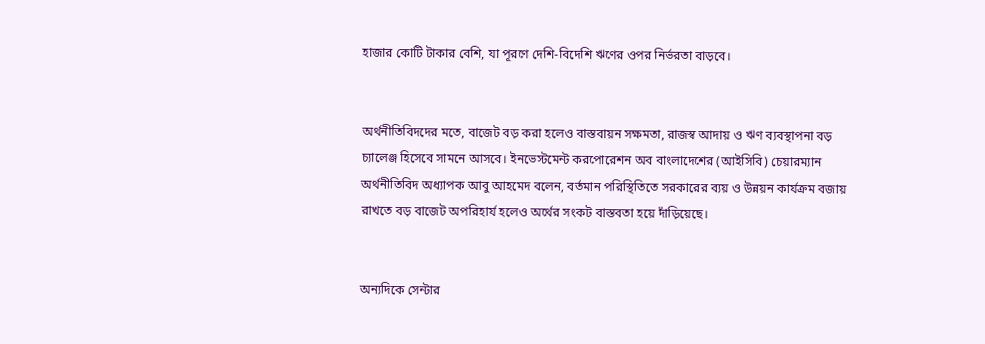হাজার কোটি টাকার বেশি, যা পূরণে দেশি-বিদেশি ঋণের ওপর নির্ভরতা বাড়বে।


অর্থনীতিবিদদের মতে, বাজেট বড় করা হলেও বাস্তবায়ন সক্ষমতা, রাজস্ব আদায় ও ঋণ ব্যবস্থাপনা বড় চ্যালেঞ্জ হিসেবে সামনে আসবে। ইনভেস্টমেন্ট করপোরেশন অব বাংলাদেশের (আইসিবি) চেয়ারম্যান অর্থনীতিবিদ অধ্যাপক আবু আহমেদ বলেন, বর্তমান পরিস্থিতিতে সরকারের ব্যয় ও উন্নয়ন কার্যক্রম বজায় রাখতে বড় বাজেট অপরিহার্য হলেও অর্থের সংকট বাস্তবতা হয়ে দাঁড়িয়েছে।


অন্যদিকে সেন্টার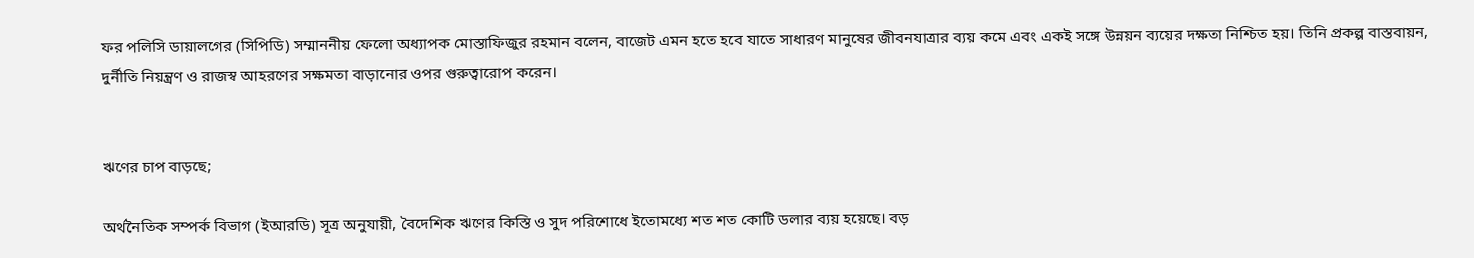ফর পলিসি ডায়ালগের (সিপিডি) সম্মাননীয় ফেলো অধ্যাপক মোস্তাফিজুর রহমান বলেন, বাজেট এমন হতে হবে যাতে সাধারণ মানুষের জীবনযাত্রার ব্যয় কমে এবং একই সঙ্গে উন্নয়ন ব্যয়ের দক্ষতা নিশ্চিত হয়। তিনি প্রকল্প বাস্তবায়ন, দুর্নীতি নিয়ন্ত্রণ ও রাজস্ব আহরণের সক্ষমতা বাড়ানোর ওপর গুরুত্বারোপ করেন।


ঋণের চাপ বাড়ছে;

অর্থনৈতিক সম্পর্ক বিভাগ (ইআরডি) সূত্র অনুযায়ী, বৈদেশিক ঋণের কিস্তি ও সুদ পরিশোধে ইতোমধ্যে শত শত কোটি ডলার ব্যয় হয়েছে। বড়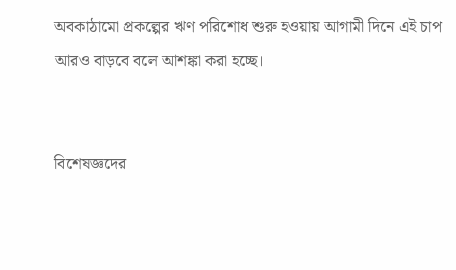অবকাঠামো প্রকল্পের ঋণ পরিশোধ শুরু হওয়ায় আগামী দিনে এই চাপ আরও বাড়বে বলে আশঙ্কা করা হচ্ছে।


বিশেষজ্ঞদের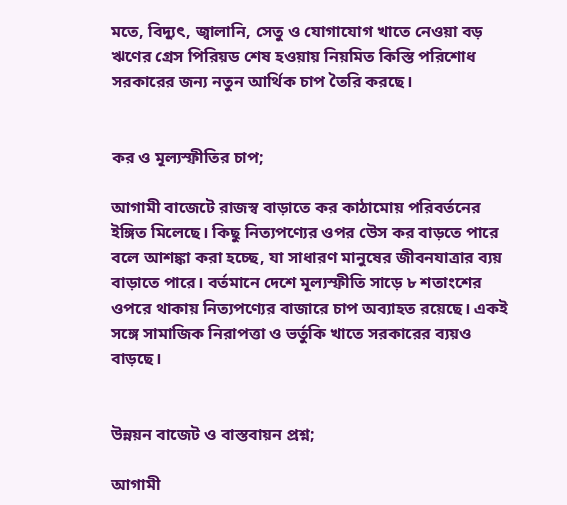মতে, বিদ্যুৎ, জ্বালানি, সেতু ও যোগাযোগ খাতে নেওয়া বড় ঋণের গ্রেস পিরিয়ড শেষ হওয়ায় নিয়মিত কিস্তি পরিশোধ সরকারের জন্য নতুন আর্থিক চাপ তৈরি করছে।


কর ও মূল্যস্ফীতির চাপ;

আগামী বাজেটে রাজস্ব বাড়াতে কর কাঠামোয় পরিবর্তনের ইঙ্গিত মিলেছে। কিছু নিত্যপণ্যের ওপর উেস কর বাড়তে পারে বলে আশঙ্কা করা হচ্ছে, যা সাধারণ মানুষের জীবনযাত্রার ব্যয় বাড়াতে পারে। বর্তমানে দেশে মূল্যস্ফীতি সাড়ে ৮ শতাংশের ওপরে থাকায় নিত্যপণ্যের বাজারে চাপ অব্যাহত রয়েছে। একই সঙ্গে সামাজিক নিরাপত্তা ও ভর্তুকি খাতে সরকারের ব্যয়ও বাড়ছে।


উন্নয়ন বাজেট ও বাস্তবায়ন প্রশ্ন;

আগামী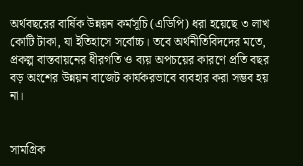অর্থবছরের বার্ষিক উন্নয়ন কর্মসূচি (এডিপি) ধরা হয়েছে ৩ লাখ কোটি টাকা, যা ইতিহাসে সর্বোচ্চ। তবে অর্থনীতিবিদদের মতে, প্রকল্প বাস্তবায়নের ধীরগতি ও ব্যয় অপচয়ের কারণে প্রতি বছর বড় অংশের উন্নয়ন বাজেট কার্যকরভাবে ব্যবহার করা সম্ভব হয় না।


সামগ্রিক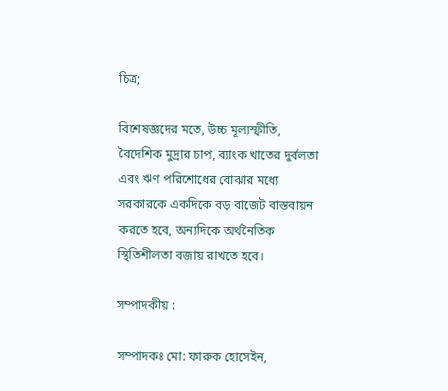চিত্র;

বিশেষজ্ঞদের মতে, উচ্চ মূল্যস্ফীতি, বৈদেশিক মুদ্রার চাপ, ব্যাংক খাতের দুর্বলতা এবং ঋণ পরিশোধের বোঝার মধ্যে সরকারকে একদিকে বড় বাজেট বাস্তবায়ন করতে হবে, অন্যদিকে অর্থনৈতিক স্থিতিশীলতা বজায় রাখতে হবে।

সম্পাদকীয় :

সম্পাদকঃ মো: ফারুক হোসেইন,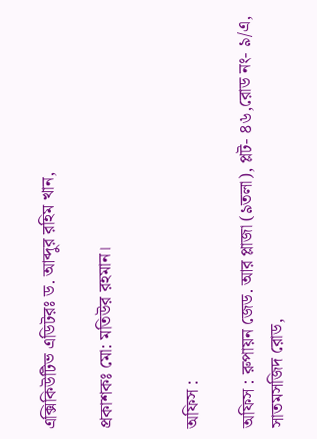এক্সিকিউটিভ এডিটরঃ ড. আব্দুর রহিম খান,

প্রকাশকঃ মো: মতিউর রহমান।


অফিস :

অফিস : রুপায়ন জেড. আর প্লাজা (৯তলা), প্লট- ৪৬,রোড নং- ৯/এ, সাতমসজিদ রোড,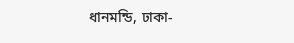ধানমন্ডি, ঢাকা-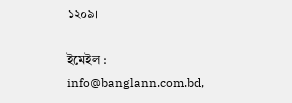১২০৯।

ইমেইল : info@banglann.com.bd,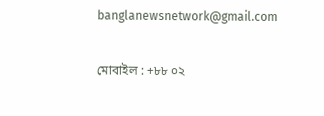banglanewsnetwork@gmail.com

মোবাইল : +৮৮ ০২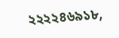২২২২৪৬৯১৮,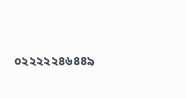০২২২২২৪৬৪৪৯